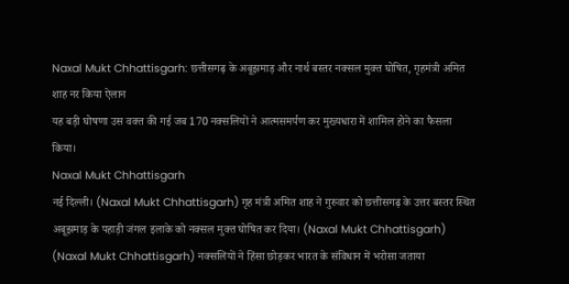Naxal Mukt Chhattisgarh: छत्तीसगढ़ के अबूझमाड़ और नार्थ बस्तर नक्सल मुक्त घोषित, गृहमंत्री अमित शाह नर किया ऐलान
यह बड़ी घोषणा उस वक्त की गई जब 170 नक्सलियों ने आत्मसमर्पण कर मुख्यधारा में शामिल होने का फैसला किया।
Naxal Mukt Chhattisgarh
नई दिल्ली। (Naxal Mukt Chhattisgarh) गृह मंत्री अमित शाह ने गुरुवार को छत्तीसगढ़ के उत्तर बस्तर स्थित अबूझमाड़ के पहाड़ी जंगल इलाके को नक्सल मुक्त घोषित कर दिया। (Naxal Mukt Chhattisgarh)
(Naxal Mukt Chhattisgarh) नक्सलियों ने हिंसा छोड़कर भारत के संविधान में भरोसा जताया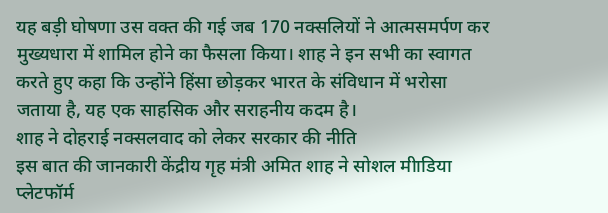यह बड़ी घोषणा उस वक्त की गई जब 170 नक्सलियों ने आत्मसमर्पण कर मुख्यधारा में शामिल होने का फैसला किया। शाह ने इन सभी का स्वागत करते हुए कहा कि उन्होंने हिंसा छोड़कर भारत के संविधान में भरोसा जताया है, यह एक साहसिक और सराहनीय कदम है।
शाह ने दोहराई नक्सलवाद को लेकर सरकार की नीति
इस बात की जानकारी केंद्रीय गृह मंत्री अमित शाह ने सोशल मीाडिया प्लेटफॉर्म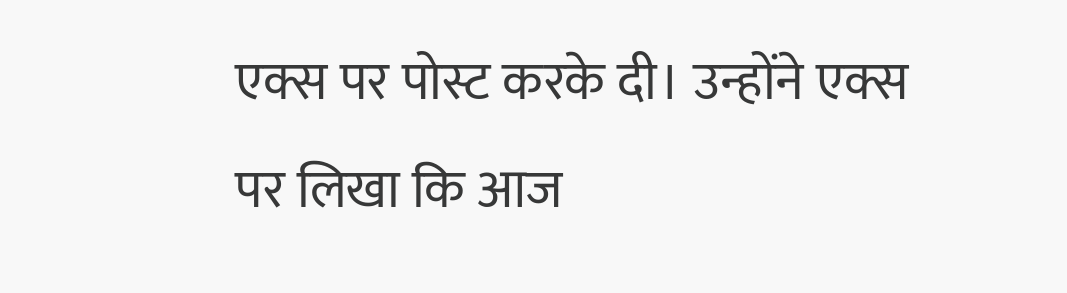एक्स पर पोस्ट करके दी। उन्होंने एक्स पर लिखा कि आज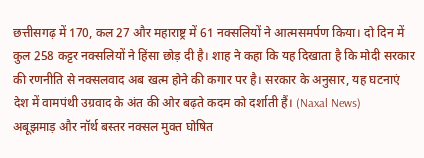छत्तीसगढ़ में 170, कल 27 और महाराष्ट्र में 61 नक्सलियों ने आत्मसमर्पण किया। दो दिन में कुल 258 कट्टर नक्सलियों ने हिंसा छोड़ दी है। शाह ने कहा कि यह दिखाता है कि मोदी सरकार की रणनीति से नक्सलवाद अब खत्म होने की कगार पर है। सरकार के अनुसार, यह घटनाएं देश में वामपंथी उग्रवाद के अंत की ओर बढ़ते कदम को दर्शाती हैं। (Naxal News)
अबूझमाड़ और नॉर्थ बस्तर नक्सल मुक्त घोषित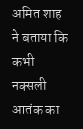अमित शाह ने बताया कि कभी नक्सली आतंक का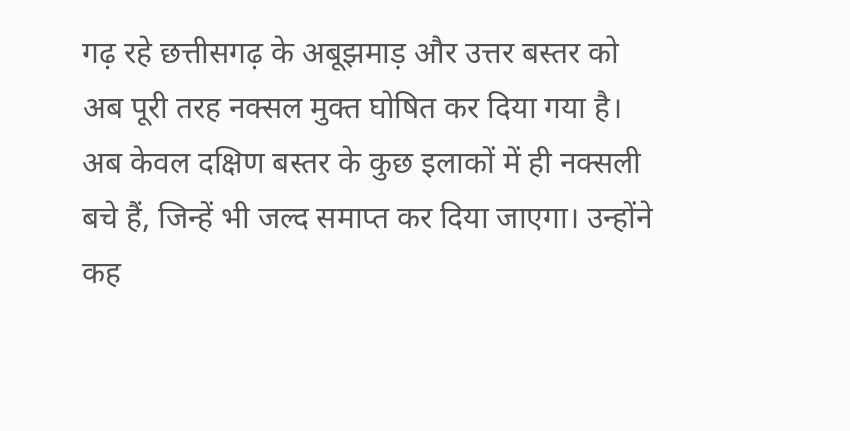गढ़ रहे छत्तीसगढ़ के अबूझमाड़ और उत्तर बस्तर को अब पूरी तरह नक्सल मुक्त घोषित कर दिया गया है। अब केवल दक्षिण बस्तर के कुछ इलाकों में ही नक्सली बचे हैं, जिन्हें भी जल्द समाप्त कर दिया जाएगा। उन्होंने कह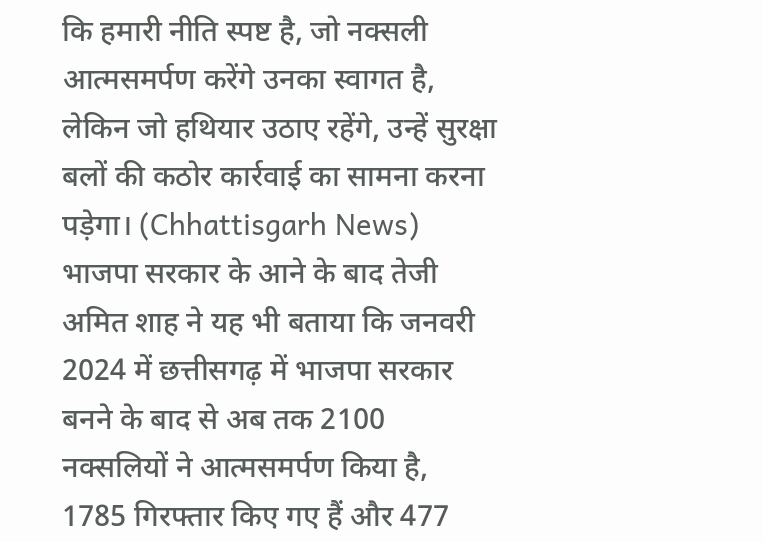कि हमारी नीति स्पष्ट है, जो नक्सली आत्मसमर्पण करेंगे उनका स्वागत है, लेकिन जो हथियार उठाए रहेंगे, उन्हें सुरक्षा बलों की कठोर कार्रवाई का सामना करना पड़ेगा। (Chhattisgarh News)
भाजपा सरकार के आने के बाद तेजी
अमित शाह ने यह भी बताया कि जनवरी 2024 में छत्तीसगढ़ में भाजपा सरकार बनने के बाद से अब तक 2100 नक्सलियों ने आत्मसमर्पण किया है, 1785 गिरफ्तार किए गए हैं और 477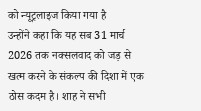को न्यूट्रलाइज किया गया है
उन्होंने कहा कि यह सब 31 मार्च 2026 तक नक्सलवाद को जड़ से खत्म करने के संकल्प की दिशा में एक ठोस कदम है। शाह ने सभी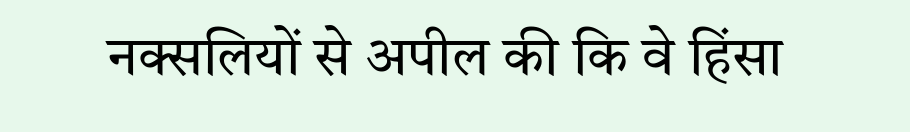नक्सलियों से अपील की कि वे हिंसा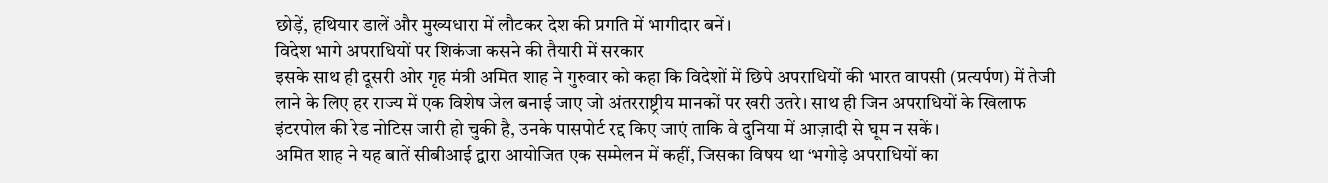छोड़ें, हथियार डालें और मुख्यधारा में लौटकर देश की प्रगति में भागीदार बनें।
विदेश भागे अपराधियों पर शिकंजा कसने की तैयारी में सरकार
इसके साथ ही दूसरी ओर गृह मंत्री अमित शाह ने गुरुवार को कहा कि विदेशों में छिपे अपराधियों की भारत वापसी (प्रत्यर्पण) में तेजी लाने के लिए हर राज्य में एक विशेष जेल बनाई जाए जो अंतरराष्ट्रीय मानकों पर खरी उतरे। साथ ही जिन अपराधियों के खिलाफ इंटरपोल की रेड नोटिस जारी हो चुकी है, उनके पासपोर्ट रद्द किए जाएं ताकि वे दुनिया में आज़ादी से घूम न सकें।
अमित शाह ने यह बातें सीबीआई द्वारा आयोजित एक सम्मेलन में कहीं, जिसका विषय था ‘भगोड़े अपराधियों का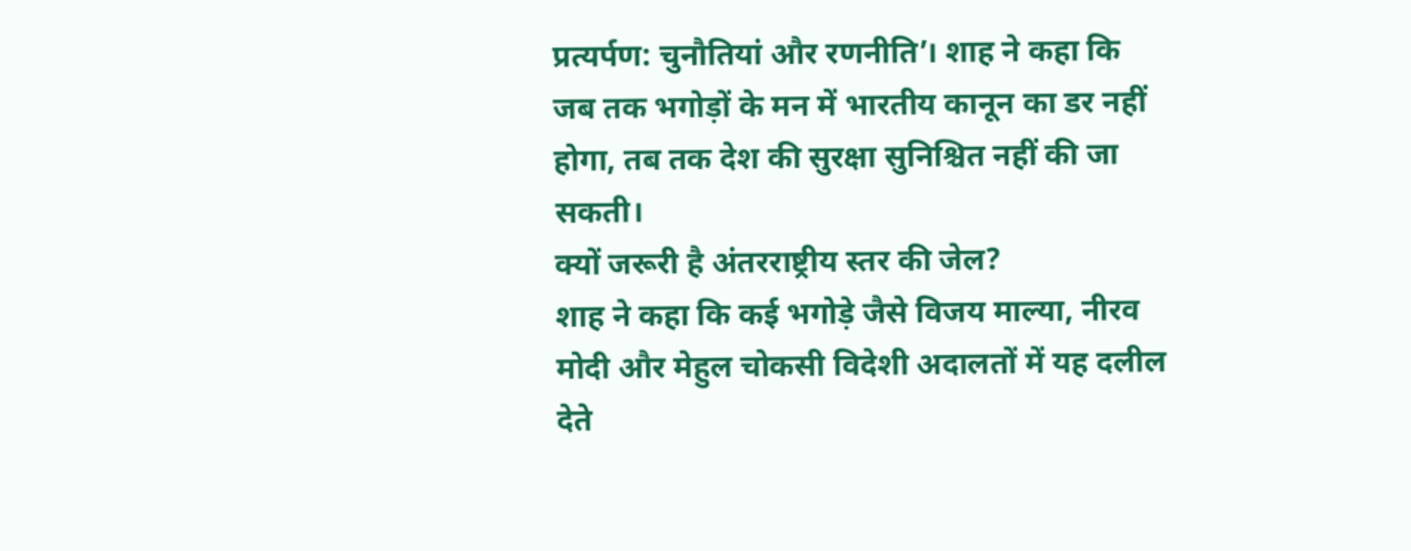प्रत्यर्पण: चुनौतियां और रणनीति’। शाह ने कहा कि जब तक भगोड़ों के मन में भारतीय कानून का डर नहीं होगा, तब तक देश की सुरक्षा सुनिश्चित नहीं की जा सकती।
क्यों जरूरी है अंतरराष्ट्रीय स्तर की जेल?
शाह ने कहा कि कई भगोड़े जैसे विजय माल्या, नीरव मोदी और मेहुल चोकसी विदेशी अदालतों में यह दलील देते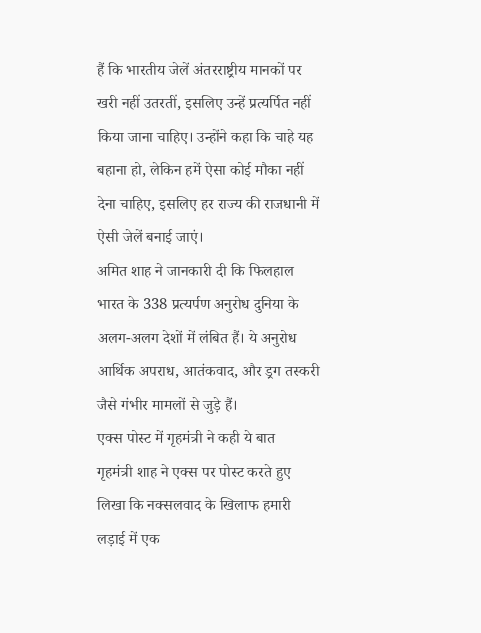हैं कि भारतीय जेलें अंतरराष्ट्रीय मानकों पर खरी नहीं उतरतीं, इसलिए उन्हें प्रत्यर्पित नहीं किया जाना चाहिए। उन्होंने कहा कि चाहे यह बहाना हो, लेकिन हमें ऐसा कोई मौका नहीं देना चाहिए, इसलिए हर राज्य की राजधानी में ऐसी जेलें बनाई जाएं।
अमित शाह ने जानकारी दी कि फिलहाल भारत के 338 प्रत्यर्पण अनुरोध दुनिया के अलग-अलग देशों में लंबित हैं। ये अनुरोध आर्थिक अपराध, आतंकवाद, और ड्रग तस्करी जैसे गंभीर मामलों से जुड़े हैं।
एक्स पोस्ट में गृहमंत्री ने कही ये बात
गृहमंत्री शाह ने एक्स पर पोस्ट करते हुए लिखा कि नक्सलवाद के खिलाफ हमारी लड़ाई में एक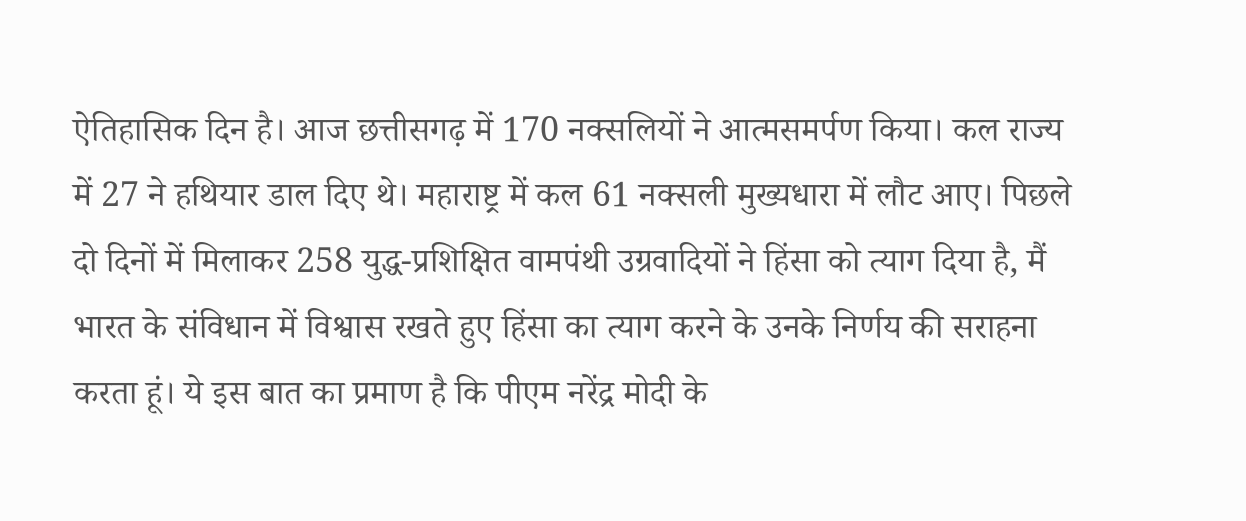ऐतिहासिक दिन है। आज छत्तीसगढ़ में 170 नक्सलियों ने आत्मसमर्पण किया। कल राज्य में 27 ने हथियार डाल दिए थे। महाराष्ट्र में कल 61 नक्सली मुख्यधारा में लौट आए। पिछले दो दिनों में मिलाकर 258 युद्ध-प्रशिक्षित वामपंथी उग्रवादियों ने हिंसा को त्याग दिया है, मैं भारत के संविधान में विश्वास रखते हुए हिंसा का त्याग करने के उनके निर्णय की सराहना करता हूं। ये इस बात का प्रमाण है कि पीएम नरेंद्र मोदी के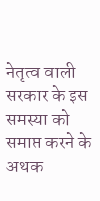नेतृत्व वाली सरकार के इस समस्या को समाप्त करने के अथक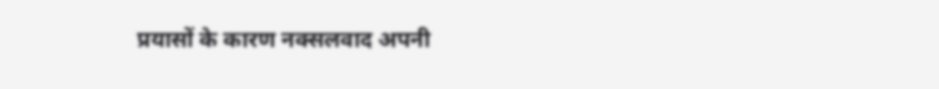प्रयासों के कारण नक्सलवाद अपनी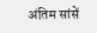अंतिम सांसें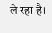ले रहा है।